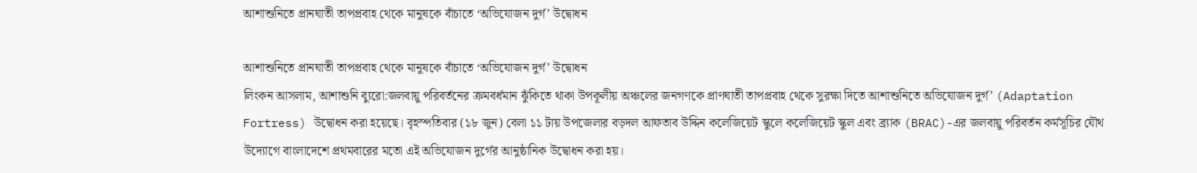আশাশুনিতে প্রানঘাতী তাপপ্রবাহ থেকে মানুষকে বাঁচাতে ‘অভিযোজন দুর্গ’ উদ্বোধন

আশাশুনিতে প্রানঘাতী তাপপ্রবাহ থেকে মানুষকে বাঁচাতে ‘অভিযোজন দুর্গ’ উদ্বোধন
লিংকন আসলাম, আশাশুনি ব্যুরো:জলবায়ু পরিবর্তনের ক্রমবর্ধমান ঝুঁকিতে থাকা উপকূলীয় অঞ্চলের জনগণকে প্রাণঘাতী তাপপ্রবাহ থেকে সুরক্ষা দিতে আশাশুনিতে অভিযোজন দুর্গ’ (Adaptation Fortress) উদ্বোধন করা হয়েছে। বৃহস্পতিবার (১৮ জুন) বেলা ১১ টায় উপজেলার বড়দল আফতাব উদ্দিন কলেজিয়েট স্কুলে কলেজিয়েট স্কুল এবং ব্র্যাক (BRAC)-এর জলবায়ু পরিবর্তন কর্মসূচির যৌথ উদ্যোগে বাংলাদেশে প্রথমবারের মতো এই অভিযোজন দুর্গের আনুষ্ঠানিক উদ্বোধন করা হয়।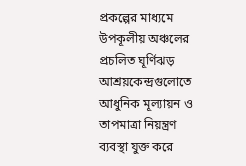প্রকল্পের মাধ্যমে উপকূলীয় অঞ্চলের প্রচলিত ঘূর্ণিঝড় আশ্রয়কেন্দ্রগুলোতে আধুনিক মূল্যায়ন ও তাপমাত্রা নিয়ন্ত্রণ ব্যবস্থা যুক্ত করে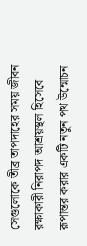সেগুলোকে তীব্র তাপদাহের সময় জীবন রক্ষাকারী নিরাপদ আশ্রয়স্থল হিসেবে রূপান্তর করার একটি নতুন পথ উন্মোচন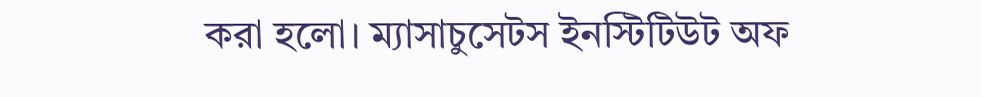করা হলো। ম্যাসাচুসেটস ইনস্টিটিউট অফ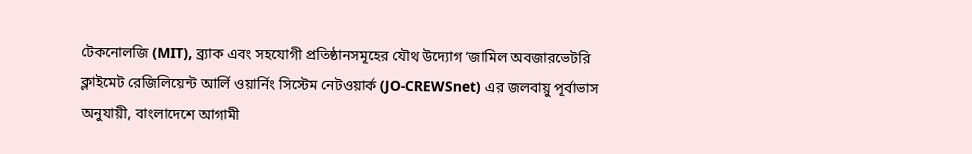টেকনোলজি (MIT), ব্র্যাক এবং সহযোগী প্রতিষ্ঠানসমূহের যৌথ উদ্যোগ ‘জামিল অবজারভেটরি ক্লাইমেট রেজিলিয়েন্ট আর্লি ওয়ার্নিং সিস্টেম নেটওয়ার্ক (JO-CREWSnet) এর জলবায়ু পূর্বাভাস অনুযায়ী, বাংলাদেশে আগামী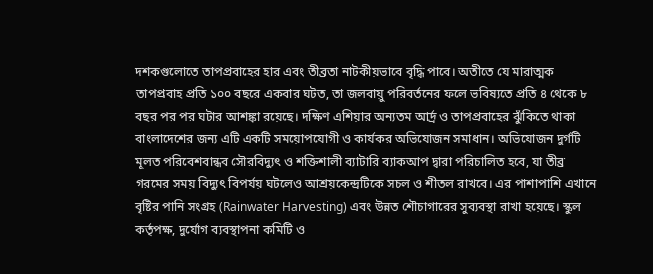দশকগুলোতে তাপপ্রবাহের হার এবং তীব্রতা নাটকীয়ভাবে বৃদ্ধি পাবে। অতীতে যে মারাত্মক তাপপ্রবাহ প্রতি ১০০ বছরে একবার ঘটত, তা জলবায়ু পরিবর্তনের ফলে ভবিষ্যতে প্রতি ৪ থেকে ৮ বছর পর পর ঘটার আশঙ্কা রয়েছে। দক্ষিণ এশিয়ার অন্যতম আর্দ্র ও তাপপ্রবাহের ঝুঁকিতে থাকা বাংলাদেশের জন্য এটি একটি সময়োপযোগী ও কার্যকর অভিযোজন সমাধান। অভিযোজন দুর্গটি মূলত পরিবেশবান্ধব সৌরবিদ্যুৎ ও শক্তিশালী ব্যাটারি ব্যাকআপ দ্বারা পরিচালিত হবে, যা তীব্র গরমের সময় বিদ্যুৎ বিপর্যয় ঘটলেও আশ্রয়কেন্দ্রটিকে সচল ও শীতল রাখবে। এর পাশাপাশি এখানে বৃষ্টির পানি সংগ্রহ (Rainwater Harvesting) এবং উন্নত শৌচাগারের সুব্যবস্থা রাখা হয়েছে। স্কুল কর্তৃপক্ষ, দুর্যোগ ব্যবস্থাপনা কমিটি ও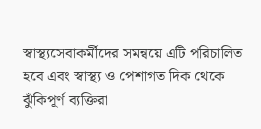স্বাস্থ্যসেবাকর্মীদের সমন্বয়ে এটি পরিচালিত হবে এবং স্বাস্থ্য ও পেশাগত দিক থেকে ঝুঁকিপূর্ণ ব্যক্তিরা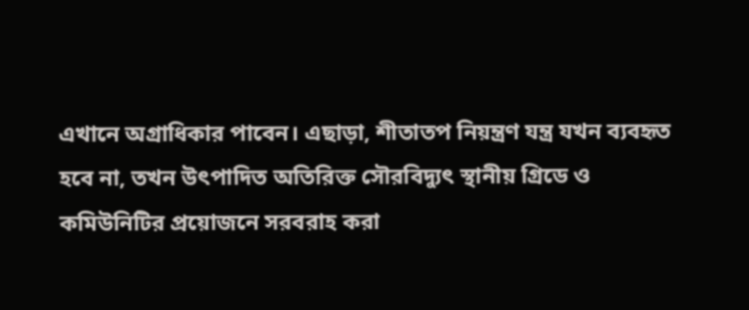এখানে অগ্রাধিকার পাবেন। এছাড়া, শীতাতপ নিয়ন্ত্রণ যন্ত্র যখন ব্যবহৃত হবে না, তখন উৎপাদিত অতিরিক্ত সৌরবিদ্যুৎ স্থানীয় গ্রিডে ও কমিউনিটির প্রয়োজনে সরবরাহ করা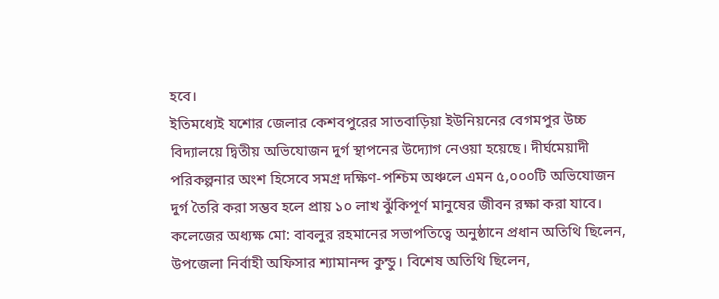হবে।
ইতিমধ্যেই যশোর জেলার কেশবপুরের সাতবাড়িয়া ইউনিয়নের বেগমপুর উচ্চ বিদ্যালয়ে দ্বিতীয় অভিযোজন দুর্গ স্থাপনের উদ্যোগ নেওয়া হয়েছে। দীর্ঘমেয়াদী পরিকল্পনার অংশ হিসেবে সমগ্র দক্ষিণ-পশ্চিম অঞ্চলে এমন ৫,০০০টি অভিযোজন দুর্গ তৈরি করা সম্ভব হলে প্রায় ১০ লাখ ঝুঁকিপূর্ণ মানুষের জীবন রক্ষা করা যাবে।
কলেজের অধ্যক্ষ মো: বাবলুর রহমানের সভাপতিত্বে অনুষ্ঠানে প্রধান অতিথি ছিলেন, উপজেলা নির্বাহী অফিসার শ্যামানন্দ কুন্ডু। বিশেষ অতিথি ছিলেন,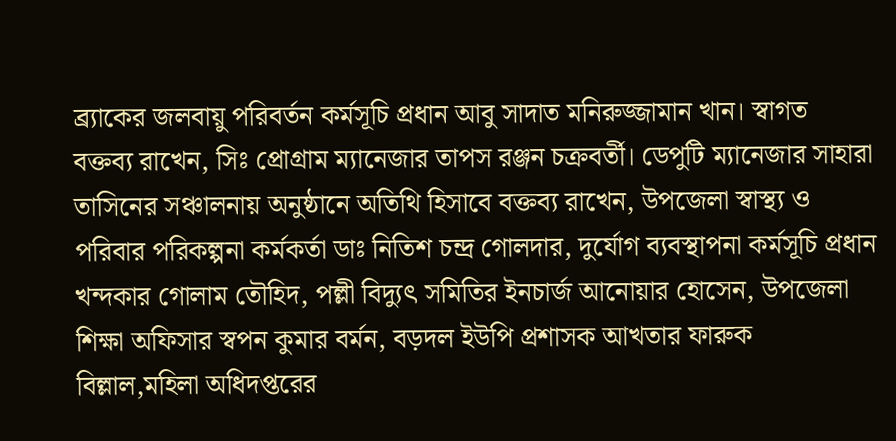ব্র্যাকের জলবায়ু পরিবর্তন কর্মসূচি প্রধান আবু সাদাত মনিরুজ্জামান খান। স্বাগত বক্তব্য রাখেন, সিঃ প্রোগ্রাম ম্যানেজার তাপস রঞ্জন চক্রবর্তী। ডেপুটি ম্যানেজার সাহারা তাসিনের সঞ্চালনায় অনুষ্ঠানে অতিথি হিসাবে বক্তব্য রাখেন, উপজেলা স্বাস্থ্য ও পরিবার পরিকল্পনা কর্মকর্তা ডাঃ নিতিশ চন্দ্র গোলদার, দুর্যোগ ব্যবস্থাপনা কর্মসূচি প্রধান খন্দকার গোলাম তৌহিদ, পল্লী বিদ্যুৎ সমিতির ইনচার্জ আনোয়ার হোসেন, উপজেলা শিক্ষা অফিসার স্বপন কুমার বর্মন, বড়দল ইউপি প্রশাসক আখতার ফারুক বিল্লাল,মহিলা অধিদপ্তরের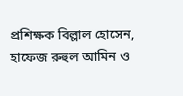প্রশিক্ষক বিল্লাল হোসেন, হাফেজ রুহুল আমিন ও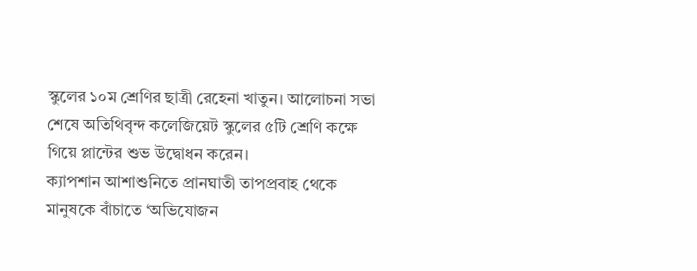স্কুলের ১০ম শ্রেণির ছাত্রী রেহেনা খাতুন। আলোচনা সভা শেষে অতিথিবৃন্দ কলেজিয়েট স্কুলের ৫টি শ্রেণি কক্ষে গিয়ে প্লান্টের শুভ উদ্বোধন করেন।
ক্যাপশান আশাশুনিতে প্রানঘাতী তাপপ্রবাহ থেকে মানুষকে বাঁচাতে ‘অভিযোজন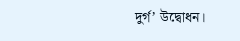দুর্গ’ উদ্বোধন।